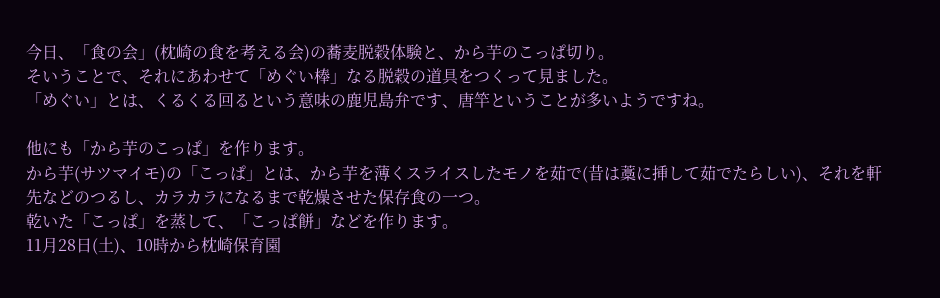今日、「食の会」(枕崎の食を考える会)の蕎麦脱穀体験と、から芋のこっぱ切り。
そいうことで、それにあわせて「めぐい棒」なる脱穀の道具をつくって見ました。
「めぐい」とは、くるくる回るという意味の鹿児島弁です、唐竿ということが多いようですね。

他にも「から芋のこっぱ」を作ります。
から芋(サツマイモ)の「こっぱ」とは、から芋を薄くスライスしたモノを茹で(昔は藁に挿して茹でたらしい)、それを軒先などのつるし、カラカラになるまで乾燥させた保存食の一つ。
乾いた「こっぱ」を蒸して、「こっぱ餅」などを作ります。
11月28日(土)、10時から枕崎保育園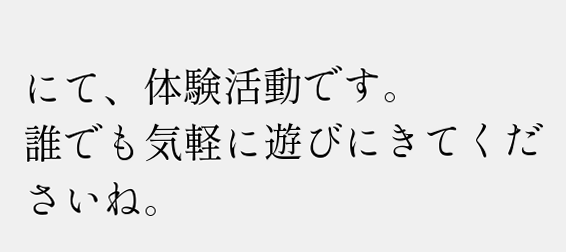にて、体験活動です。
誰でも気軽に遊びにきてくださいね。